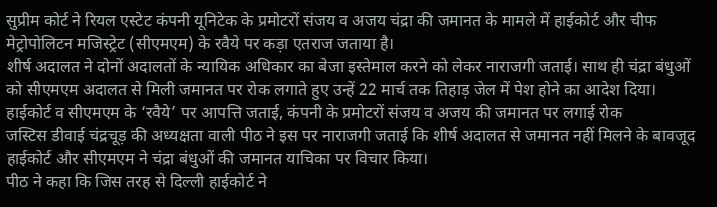सुप्रीम कोर्ट ने रियल एस्टेट कंपनी यूनिटेक के प्रमोटरों संजय व अजय चंद्रा की जमानत के मामले में हाईकोर्ट और चीफ मेट्रोपोलिटन मजिस्ट्रेट (सीएमएम) के रवैये पर कड़ा एतराज जताया है।
शीर्ष अदालत ने दोनों अदालतों के न्यायिक अधिकार का बेजा इस्तेमाल करने को लेकर नाराजगी जताई। साथ ही चंद्रा बंधुओं को सीएमएम अदालत से मिली जमानत पर रोक लगाते हुए उन्हें 22 मार्च तक तिहाड़ जेल में पेश होने का आदेश दिया।
हाईकोर्ट व सीएमएम के ‘रवैये’ पर आपत्ति जताई, कंपनी के प्रमोटरों संजय व अजय की जमानत पर लगाई रोक
जस्टिस डीवाई चंद्रचूड़ की अध्यक्षता वाली पीठ ने इस पर नाराजगी जताई कि शीर्ष अदालत से जमानत नहीं मिलने के बावजूद हाईकोर्ट और सीएमएम ने चंद्रा बंधुओं की जमानत याचिका पर विचार किया।
पीठ ने कहा कि जिस तरह से दिल्ली हाईकोर्ट ने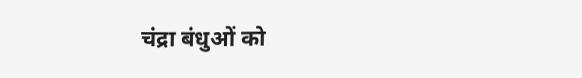चंद्रा बंधुओं को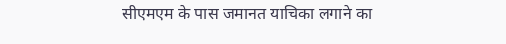सीएमएम के पास जमानत याचिका लगाने का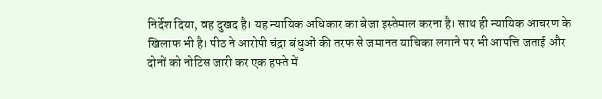निर्देश दिया, वह दुखद है। यह न्यायिक अधिकार का बेजा इस्तेमाल करना है। साथ ही न्यायिक आचरण के खिलाफ भी है। पीठ ने आरोपी चंद्रा बंधुओं की तरफ से जमानत याचिका लगाने पर भी आपत्ति जताई और दोनों को नोटिस जारी कर एक हफ्ते में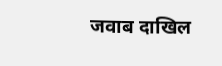जवाब दाखिल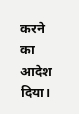करने का आदेश दिया।